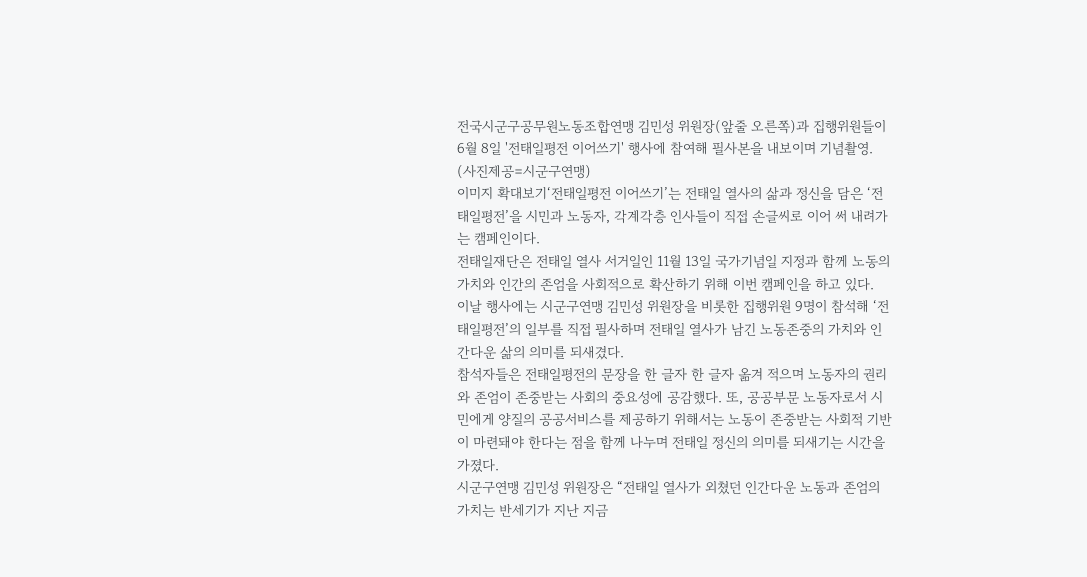전국시군구공무원노동조합연맹 김민성 위원장(앞줄 오른쪽)과 집행위원들이 6월 8일 '전태일평전 이어쓰기' 행사에 참여해 필사본을 내보이며 기념촬영. (사진제공=시군구연맹)
이미지 확대보기‘전태일평전 이어쓰기’는 전태일 열사의 삶과 정신을 담은 ‘전태일평전’을 시민과 노동자, 각계각층 인사들이 직접 손글씨로 이어 써 내려가는 캠페인이다.
전태일재단은 전태일 열사 서거일인 11월 13일 국가기념일 지정과 함께 노동의 가치와 인간의 존엄을 사회적으로 확산하기 위해 이번 캠페인을 하고 있다.
이날 행사에는 시군구연맹 김민성 위원장을 비롯한 집행위원 9명이 참석해 ‘전태일평전’의 일부를 직접 필사하며 전태일 열사가 남긴 노동존중의 가치와 인간다운 삶의 의미를 되새겼다.
참석자들은 전태일평전의 문장을 한 글자 한 글자 옮겨 적으며 노동자의 권리와 존엄이 존중받는 사회의 중요성에 공감했다. 또, 공공부문 노동자로서 시민에게 양질의 공공서비스를 제공하기 위해서는 노동이 존중받는 사회적 기반이 마련돼야 한다는 점을 함께 나누며 전태일 정신의 의미를 되새기는 시간을 가졌다.
시군구연맹 김민성 위원장은 “전태일 열사가 외쳤던 인간다운 노동과 존엄의 가치는 반세기가 지난 지금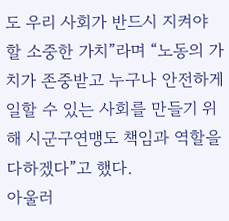도 우리 사회가 반드시 지켜야 할 소중한 가치”라며 “노동의 가치가 존중받고 누구나 안전하게 일할 수 있는 사회를 만들기 위해 시군구연맹도 책임과 역할을 다하겠다”고 했다.
아울러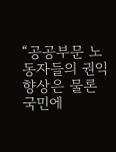“공공부문 노동자들의 권익 향상은 물론 국민에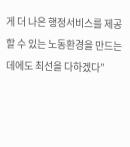게 더 나은 행정서비스를 제공할 수 있는 노동환경을 만드는 데에도 최선을 다하겠다”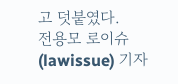고 덧붙였다.
전용모 로이슈(lawissue) 기자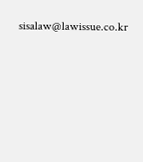sisalaw@lawissue.co.kr